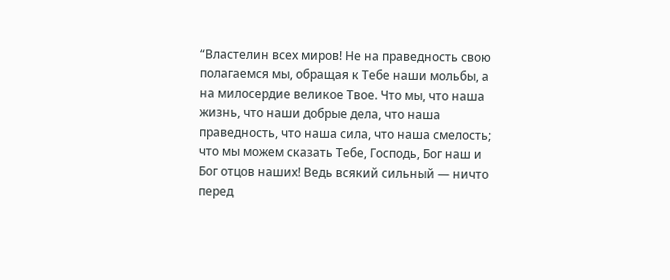“Властелин всех миров! Не на праведность свою полагаемся мы, обращая к Тебе наши мольбы, а на милосердие великое Твое. Что мы, что наша жизнь, что наши добрые дела, что наша праведность, что наша сила, что наша смелость; что мы можем сказать Тебе, Господь, Бог наш и Бог отцов наших! Ведь всякий сильный — ничто перед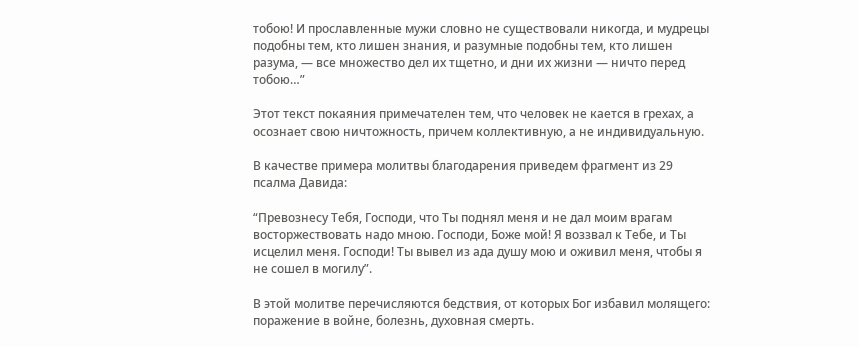тобою! И прославленные мужи словно не существовали никогда, и мудрецы подобны тем, кто лишен знания, и разумные подобны тем, кто лишен разума, — все множество дел их тщетно, и дни их жизни — ничто перед тобою…”

Этот текст покаяния примечателен тем, что человек не кается в грехах, а осознает свою ничтожность, причем коллективную, а не индивидуальную.

В качестве примера молитвы благодарения приведем фрагмент из 29 псалма Давида:

“Превознесу Тебя, Господи, что Ты поднял меня и не дал моим врагам восторжествовать надо мною. Господи, Боже мой! Я воззвал к Тебе, и Ты исцелил меня. Господи! Ты вывел из ада душу мою и оживил меня, чтобы я не сошел в могилу”.

В этой молитве перечисляются бедствия, от которых Бог избавил молящего: поражение в войне, болезнь, духовная смерть.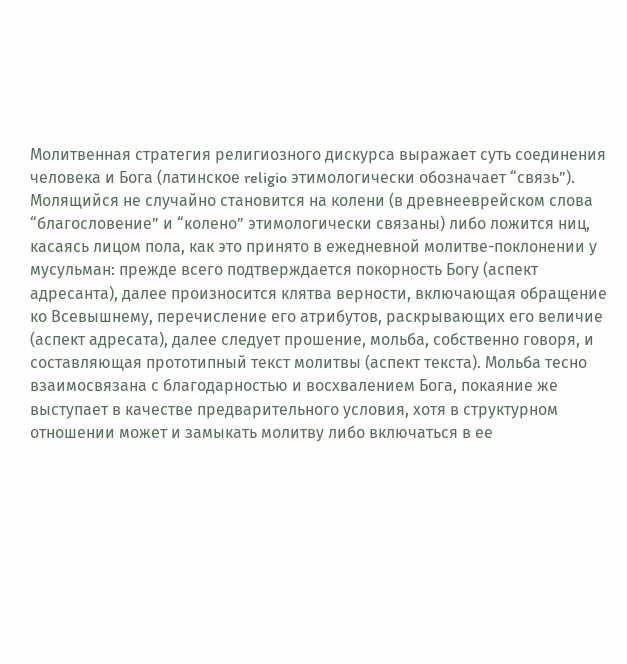Молитвенная стратегия религиозного дискурса выражает суть соединения человека и Бога (латинское religio этимологически обозначает “связь”). Молящийся не случайно становится на колени (в древнееврейском слова “благословение” и “колено” этимологически связаны) либо ложится ниц, касаясь лицом пола, как это принято в ежедневной молитве-поклонении у мусульман: прежде всего подтверждается покорность Богу (аспект адресанта), далее произносится клятва верности, включающая обращение ко Всевышнему, перечисление его атрибутов, раскрывающих его величие (аспект адресата), далее следует прошение, мольба, собственно говоря, и составляющая прототипный текст молитвы (аспект текста). Мольба тесно взаимосвязана с благодарностью и восхвалением Бога, покаяние же выступает в качестве предварительного условия, хотя в структурном отношении может и замыкать молитву либо включаться в ее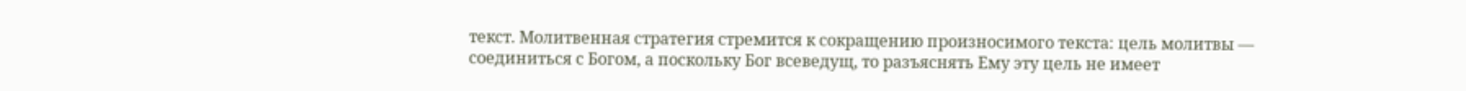текст. Молитвенная стратегия стремится к сокращению произносимого текста: цель молитвы — соединиться с Богом, а поскольку Бог всеведущ, то разъяснять Ему эту цель не имеет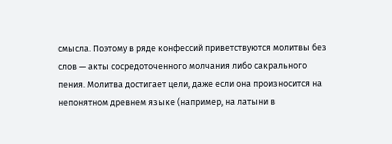смысла. Поэтому в ряде конфессий приветствуются молитвы без слов — акты сосредоточенного молчания либо сакрального пения. Молитва достигает цели, даже если она произносится на непонятном древнем языке (например, на латыни в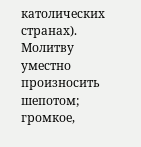католических странах). Молитву уместно произносить шепотом; громкое,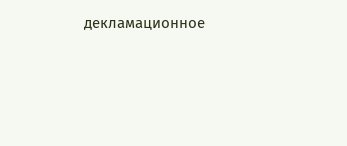декламационное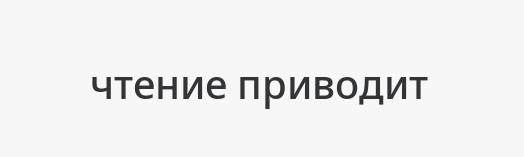чтение приводит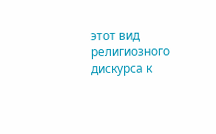этот вид религиозного дискурса к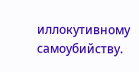иллокутивному самоубийству.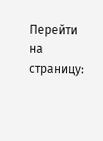Перейти на страницу: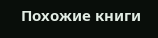Похожие книги